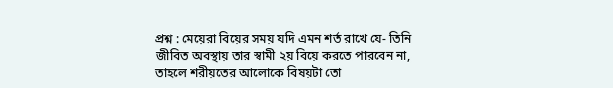প্রশ্ন : মেয়েরা বিয়ের সময় যদি এমন শর্ত রাখে যে- তিনি জীবিত অবস্থায় তার স্বামী ২য় বিয়ে করতে পারবেন না, তাহলে শরীয়তের আলোকে বিষয়টা তো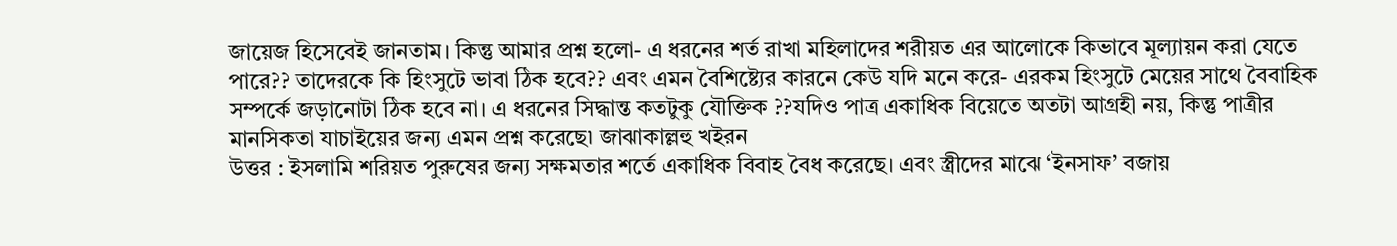জায়েজ হিসেবেই জানতাম। কিন্তু আমার প্রশ্ন হলো- এ ধরনের শর্ত রাখা মহিলাদের শরীয়ত এর আলোকে কিভাবে মূল্যায়ন করা যেতে পারে?? তাদেরকে কি হিংসুটে ভাবা ঠিক হবে?? এবং এমন বৈশিষ্ট্যের কারনে কেউ যদি মনে করে- এরকম হিংসুটে মেয়ের সাথে বৈবাহিক সম্পর্কে জড়ানোটা ঠিক হবে না। এ ধরনের সিদ্ধান্ত কতটুকু যৌক্তিক ??যদিও পাত্র একাধিক বিয়েতে অতটা আগ্রহী নয়, কিন্তু পাত্রীর মানসিকতা যাচাইয়ের জন্য এমন প্রশ্ন করেছে৷ জাঝাকাল্লহু খইরন
উত্তর : ইসলামি শরিয়ত পুরুষের জন্য সক্ষমতার শর্তে একাধিক বিবাহ বৈধ করেছে। এবং স্ত্রীদের মাঝে ‘ইনসাফ’ বজায়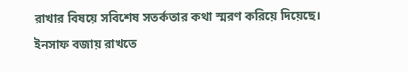রাখার বিষয়ে সবিশেষ সতর্কতার কথা স্মরণ করিয়ে দিয়েছে। ইনসাফ বজায় রাখতে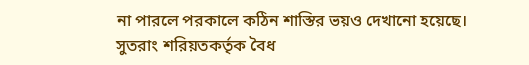না পারলে পরকালে কঠিন শাস্তির ভয়ও দেখানো হয়েছে। সুতরাং শরিয়তকর্তৃক বৈধ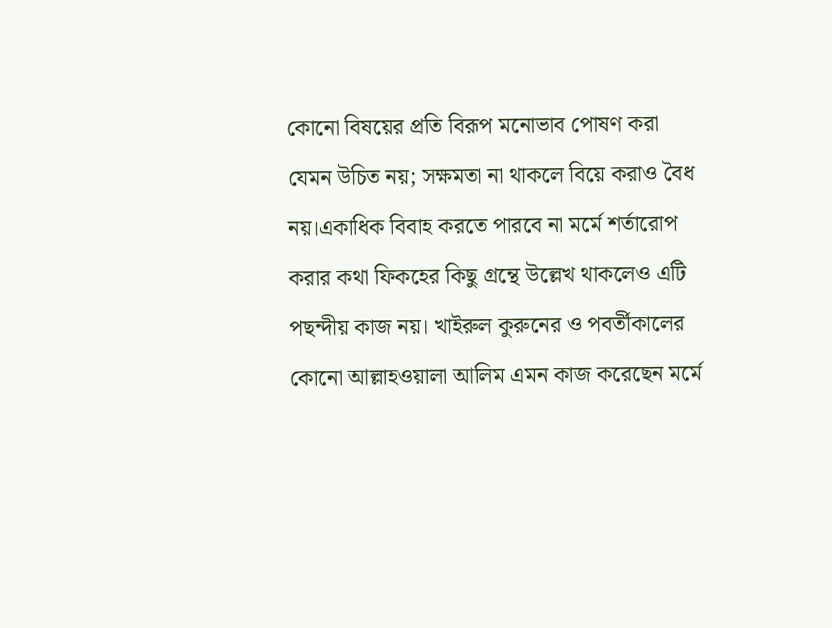কোনো বিষয়ের প্রতি বিরূপ মনোভাব পোষণ করা যেমন উচিত নয়; সক্ষমতা না থাকলে বিয়ে করাও বৈধ নয়।একাধিক বিবাহ করতে পারবে না মর্মে শর্তারোপ করার কথা ফিকহের কিছু গ্রন্থে উল্লেখ থাকলেও এটি পছন্দীয় কাজ নয়। খাইরুল কুরুনের ও পবর্তীকালের কোনো আল্লাহওয়ালা আলিম এমন কাজ করেছেন মর্মে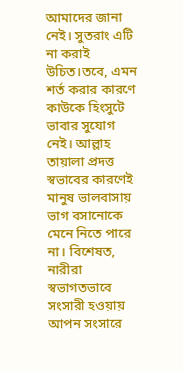আমাদের জানা নেই। সুতরাং এটি না করাই উচিত।তবে, এমন শর্ত করার কারণে কাউকে হিংসুটে ভাবার সুযোগ নেই। আল্লাহ তায়ালা প্রদত্ত স্বভাবের কারণেই মানুষ ভালবাসায় ভাগ বসানোকে মেনে নিতে পারে না। বিশেষত, নারীরা স্বভাগতভাবে সংসারী হওয়ায় আপন সংসারে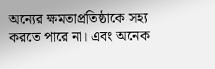অন্যের ক্ষমতাপ্রতিষ্ঠাকে সহ্য করতে পারে না। এবং অনেক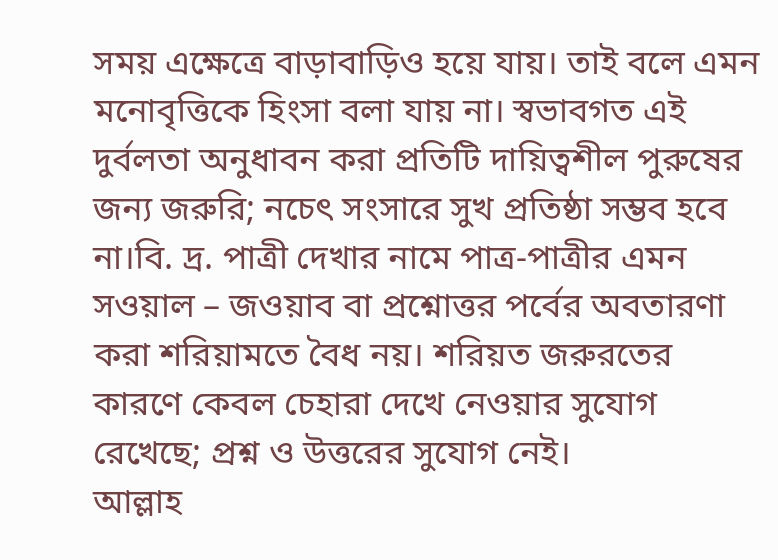সময় এক্ষেত্রে বাড়াবাড়িও হয়ে যায়। তাই বলে এমন মনোবৃত্তিকে হিংসা বলা যায় না। স্বভাবগত এই দুর্বলতা অনুধাবন করা প্রতিটি দায়িত্বশীল পুরুষের জন্য জরুরি; নচেৎ সংসারে সুখ প্রতিষ্ঠা সম্ভব হবে না।বি. দ্র. পাত্রী দেখার নামে পাত্র-পাত্রীর এমন সওয়াল – জওয়াব বা প্রশ্নোত্তর পর্বের অবতারণা করা শরিয়ামতে বৈধ নয়। শরিয়ত জরুরতের কারণে কেবল চেহারা দেখে নেওয়ার সুযোগ রেখেছে; প্রশ্ন ও উত্তরের সুযোগ নেই।
আল্লাহ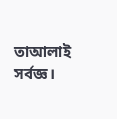তাআলাই সর্বজ্ঞ।